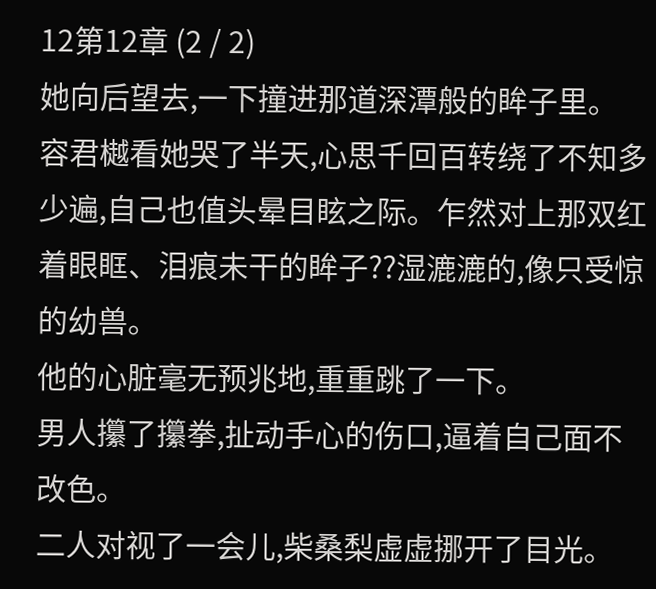12第12章 (2 / 2)
她向后望去,一下撞进那道深潭般的眸子里。
容君樾看她哭了半天,心思千回百转绕了不知多少遍,自己也值头晕目眩之际。乍然对上那双红着眼眶、泪痕未干的眸子??湿漉漉的,像只受惊的幼兽。
他的心脏毫无预兆地,重重跳了一下。
男人攥了攥拳,扯动手心的伤口,逼着自己面不改色。
二人对视了一会儿,柴桑梨虚虚挪开了目光。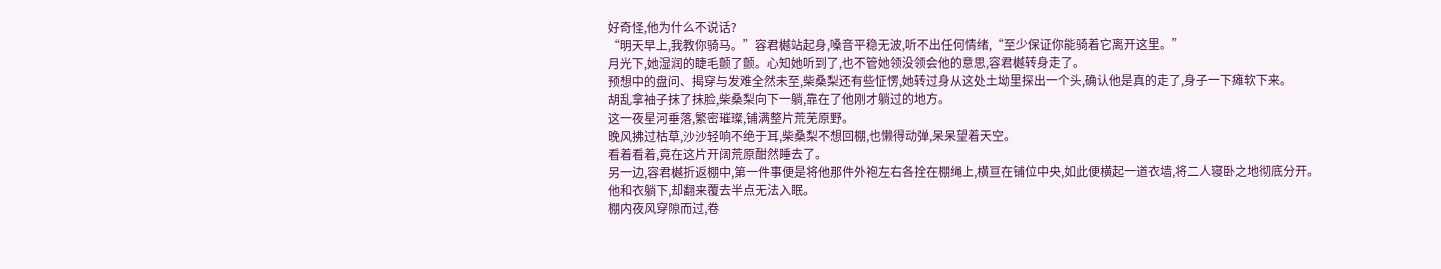好奇怪,他为什么不说话?
“明天早上,我教你骑马。”容君樾站起身,嗓音平稳无波,听不出任何情绪,“至少保证你能骑着它离开这里。”
月光下,她湿润的睫毛颤了颤。心知她听到了,也不管她领没领会他的意思,容君樾转身走了。
预想中的盘问、揭穿与发难全然未至,柴桑梨还有些怔愣,她转过身从这处土坳里探出一个头,确认他是真的走了,身子一下瘫软下来。
胡乱拿袖子抹了抹脸,柴桑梨向下一躺,靠在了他刚才躺过的地方。
这一夜星河垂落,繁密璀璨,铺满整片荒芜原野。
晚风拂过枯草,沙沙轻响不绝于耳,柴桑梨不想回棚,也懒得动弹,呆呆望着天空。
看着看着,竟在这片开阔荒原酣然睡去了。
另一边,容君樾折返棚中,第一件事便是将他那件外袍左右各拴在棚绳上,横亘在铺位中央,如此便横起一道衣墙,将二人寝卧之地彻底分开。
他和衣躺下,却翻来覆去半点无法入眠。
棚内夜风穿隙而过,卷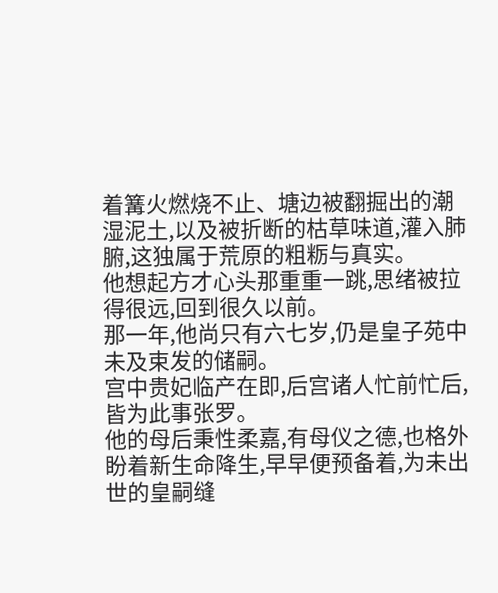着篝火燃烧不止、塘边被翻掘出的潮湿泥土,以及被折断的枯草味道,灌入肺腑,这独属于荒原的粗粝与真实。
他想起方才心头那重重一跳,思绪被拉得很远,回到很久以前。
那一年,他尚只有六七岁,仍是皇子苑中未及束发的储嗣。
宫中贵妃临产在即,后宫诸人忙前忙后,皆为此事张罗。
他的母后秉性柔嘉,有母仪之德,也格外盼着新生命降生,早早便预备着,为未出世的皇嗣缝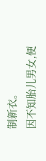制新衣。
因不知胎儿男女,便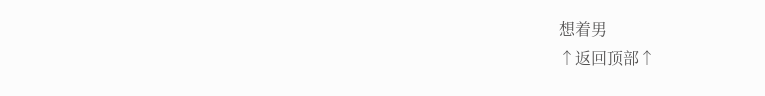想着男
↑返回顶部↑